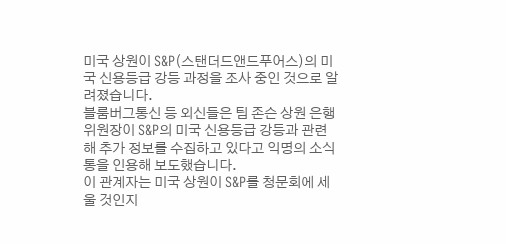미국 상원이 S&P(스탠더드앤드푸어스)의 미국 신용등급 강등 과정을 조사 중인 것으로 알려졌습니다.
블룸버그통신 등 외신들은 팀 존슨 상원 은행위원장이 S&P의 미국 신용등급 강등과 관련해 추가 정보를 수집하고 있다고 익명의 소식통을 인용해 보도했습니다.
이 관계자는 미국 상원이 S&P를 청문회에 세울 것인지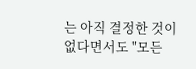는 아직 결정한 것이 없다면서도 "모든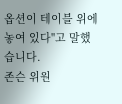옵션이 테이블 위에 놓여 있다"고 말했습니다.
존슨 위원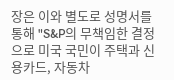장은 이와 별도로 성명서를 통해 "S&P의 무책임한 결정으로 미국 국민이 주택과 신용카드, 자동차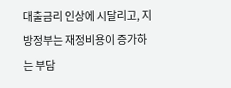대출금리 인상에 시달리고, 지방정부는 재정비용이 증가하는 부담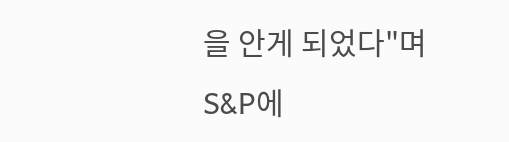을 안게 되었다"며 S&P에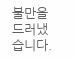불만을 드러냈습니다.